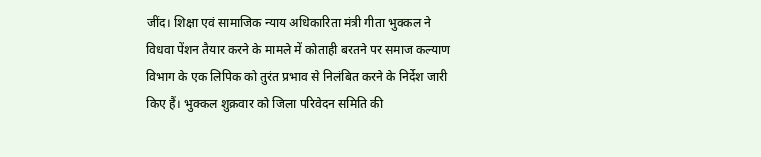जींद। शिक्षा एवं सामाजिक न्याय अधिकारिता मंत्री गीता भुक्कल ने विधवा पेंशन तैयार करने के मामले में कोताही बरतने पर समाज कल्याण विभाग के एक लिपिक को तुरंत प्रभाव से निलंबित करने के निर्देश जारी किए हैं। भुक्कल शुक्रवार को जिला परिवेदन समिति की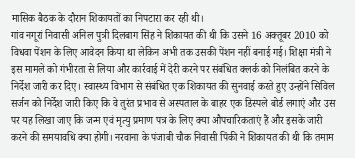मासिक बैठक के दौरान शिकायतों का निपटारा कर रही थी।
गांव नगूरां निवासी अनिल पुत्री दिलबाग सिंह ने शिकायत की थी कि उसने 16 अक्तूबर 2010 को विधवा पेंशन के लिए आवेदन किया था लेकिन अभी तक उसकी पेंशन नहीं बनाई गई। शिक्षा मंत्री ने इस मामले को गंभीरता से लिया और कार्रवाई में देरी करने पर संबंधित क्लर्क को निलंबित करने के निर्देश जारी कर दिए। स्वास्थ्य विभाग से संबंधित एक शिकायत की सुनवाई करते हुए उन्होंने सिविल सर्जन को निर्देश जारी किए कि वे तुरंत प्रभाव से अस्पताल के बाहर एक डिस्पले बोर्ड लगाएं और उस पर यह लिखा जाए कि जन्म एवं मृत्यु प्रमाण पत्र के लिए क्या औपचारिकताएं हैं और इसके जारी करने की समयावधि क्या होगी। नरवाना के पंजाबी चौक निवासी पिंकी ने शिकायत की थी कि तमाम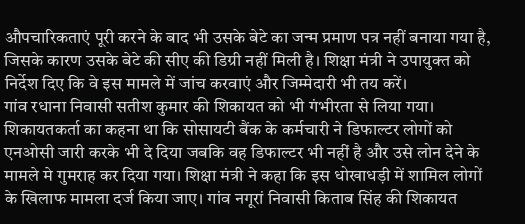औपचारिकताएं पूरी करने के बाद भी उसके बेटे का जन्म प्रमाण पत्र नहीं बनाया गया है, जिसके कारण उसके बेटे की सीए की डिग्री नहीं मिली है। शिक्षा मंत्री ने उपायुक्त को निर्देश दिए कि वे इस मामले में जांच करवाएं और जिम्मेदारी भी तय करें।
गांव रधाना निवासी सतीश कुमार की शिकायत को भी गंभीरता से लिया गया। शिकायतकर्ता का कहना था कि सोसायटी बैंक के कर्मचारी ने डिफाल्टर लोगों को एनओसी जारी करके भी दे दिया जबकि वह डिफाल्टर भी नहीं है और उसे लोन देने के मामले मे गुमराह कर दिया गया। शिक्षा मंत्री ने कहा कि इस धोखाधड़ी में शामिल लोगों के खिलाफ मामला दर्ज किया जाए। गांव नगूरां निवासी किताब सिंह की शिकायत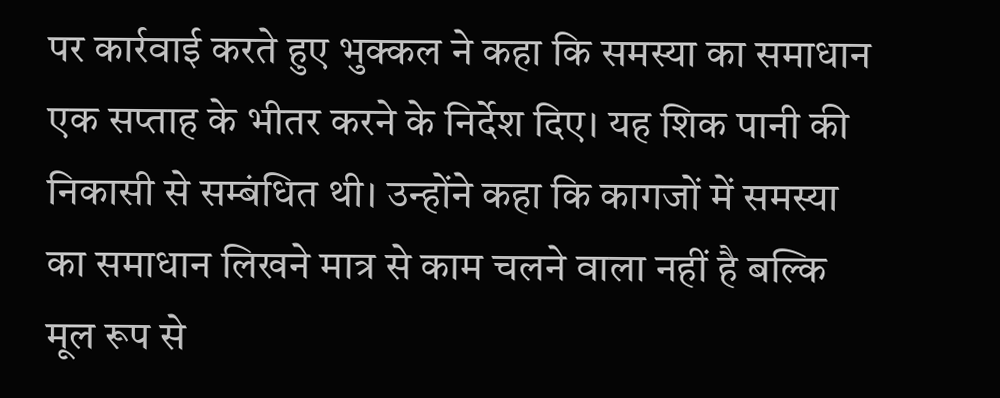पर कार्रवाई करते हुए भुक्कल ने कहा कि समस्या का समाधान एक सप्ताह के भीतर करने के निर्देश दिए। यह शिक पानी की निकासी से सम्बंधित थी। उन्होंने कहा कि कागजों में समस्या का समाधान लिखने मात्र से काम चलने वाला नहीं है बल्कि मूल रूप से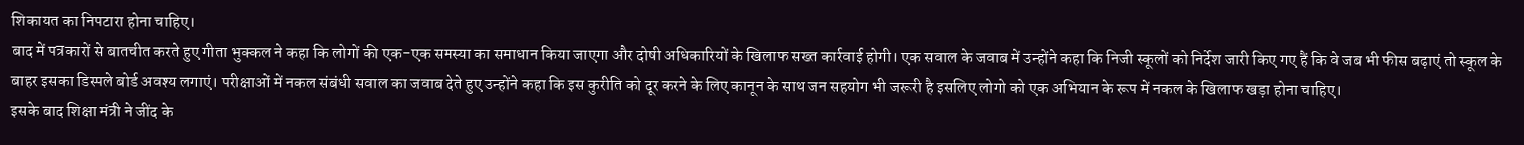शिकायत का निपटारा होना चाहिए।
बाद में पत्रकारों से बातचीत करते हुए गीता भुक्कल ने कहा कि लोगों की एक-एक समस्या का समाधान किया जाएगा और दोषी अधिकारियों के खिलाफ सख्त कार्रवाई होगी। एक सवाल के जवाब में उन्होंने कहा कि निजी स्कूलों को निर्देश जारी किए गए हैं कि वे जब भी फीस बढ़ाएं तो स्कूल के बाहर इसका डिस्पले बोर्ड अवश्य लगाएं। परीक्षाओं में नकल संबंधी सवाल का जवाब देते हुए उन्होंने कहा कि इस कुरीति को दूर करने के लिए कानून के साथ जन सहयोग भी जरूरी है इसलिए लोगो को एक अभियान के रूप में नकल के खिलाफ खड़ा होना चाहिए।
इसके बाद शिक्षा मंत्री ने जींद के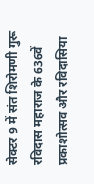सेक्टर 9 में संत शिरोमणी गुरू रविदास महाराज के 636वें प्रकाशोत्सव और रविदासिया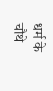धर्म के चौथे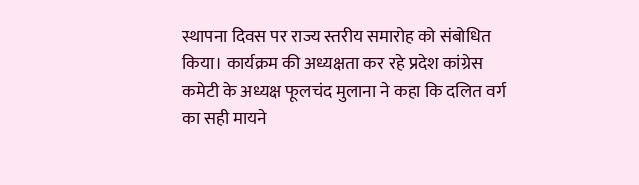स्थापना दिवस पर राज्य स्तरीय समारोह को संबोधित किया। कार्यक्रम की अध्यक्षता कर रहे प्रदेश कांग्रेस कमेटी के अध्यक्ष फूलचंद मुलाना ने कहा कि दलित वर्ग का सही मायने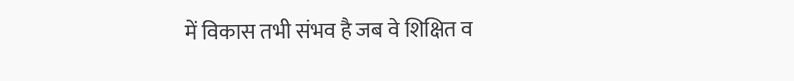में विकास तभी संभव है जब वे शिक्षित व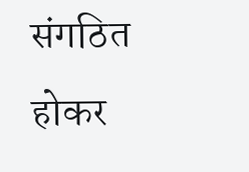संगठित होकर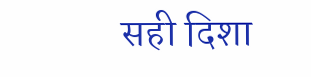सही दिशा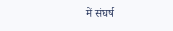में संघर्ष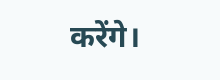करेंगे।